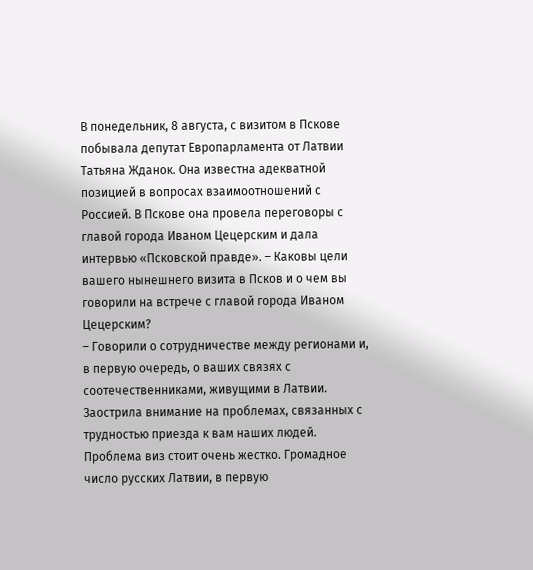В понедельник, 8 августа, с визитом в Пскове побывала депутат Европарламента от Латвии Татьяна Жданок. Она известна адекватной позицией в вопросах взаимоотношений с Россией. В Пскове она провела переговоры с главой города Иваном Цецерским и дала интервью «Псковской правде». – Каковы цели вашего нынешнего визита в Псков и о чем вы говорили на встрече с главой города Иваном Цецерским?
– Говорили о сотрудничестве между регионами и, в первую очередь, о ваших связях с соотечественниками, живущими в Латвии. Заострила внимание на проблемах, связанных с трудностью приезда к вам наших людей. Проблема виз стоит очень жестко. Громадное число русских Латвии, в первую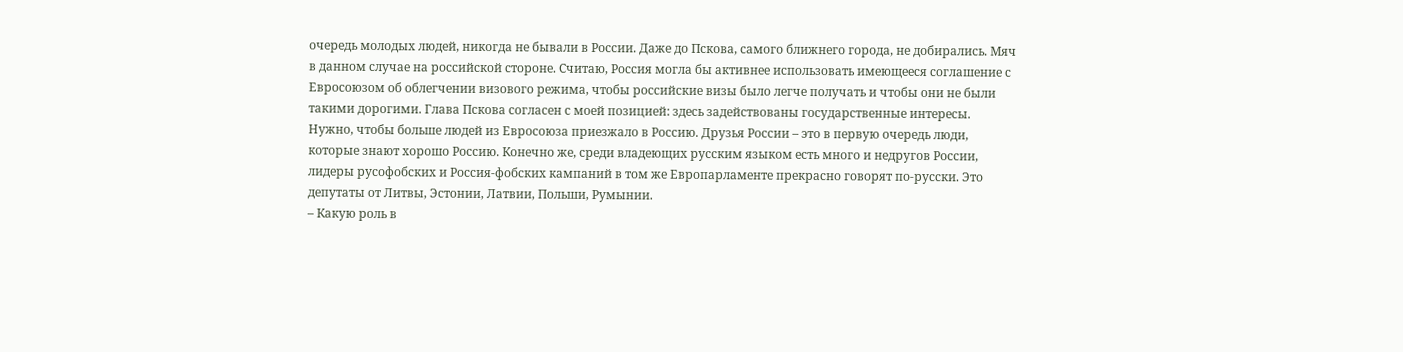очередь молодых людей, никогда не бывали в России. Даже до Пскова, самого ближнего города, не добирались. Мяч в данном случае на российской стороне. Считаю, Россия могла бы активнее использовать имеющееся соглашение с Евросоюзом об облегчении визового режима, чтобы российские визы было легче получать и чтобы они не были такими дорогими. Глава Пскова согласен с моей позицией: здесь задействованы государственные интересы. Нужно, чтобы больше людей из Евросоюза приезжало в Россию. Друзья России – это в первую очередь люди, которые знают хорошо Россию. Конечно же, среди владеющих русским языком есть много и недругов России, лидеры русофобских и Россия-фобских кампаний в том же Европарламенте прекрасно говорят по-русски. Это депутаты от Литвы, Эстонии, Латвии, Польши, Румынии.
– Какую роль в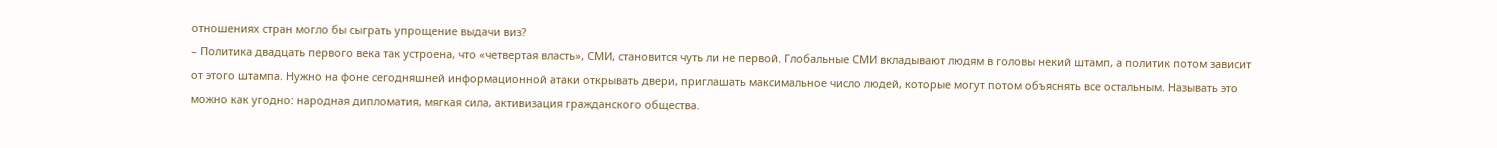отношениях стран могло бы сыграть упрощение выдачи виз?
– Политика двадцать первого века так устроена, что «четвертая власть», СМИ, становится чуть ли не первой. Глобальные СМИ вкладывают людям в головы некий штамп, а политик потом зависит от этого штампа. Нужно на фоне сегодняшней информационной атаки открывать двери, приглашать максимальное число людей, которые могут потом объяснять все остальным. Называть это можно как угодно: народная дипломатия, мягкая сила, активизация гражданского общества.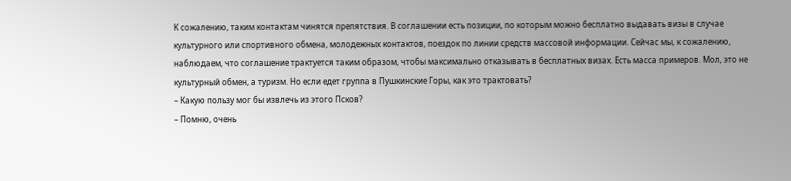К сожалению, таким контактам чинятся препятствия. В соглашении есть позиции, по которым можно бесплатно выдавать визы в случае культурного или спортивного обмена, молодежных контактов, поездок по линии средств массовой информации. Сейчас мы, к сожалению, наблюдаем, что соглашение трактуется таким образом, чтобы максимально отказывать в бесплатных визах. Есть масса примеров. Мол, это не культурный обмен, а туризм. Но если едет группа в Пушкинские Горы, как это трактовать?
– Какую пользу мог бы извлечь из этого Псков?
– Помню, очень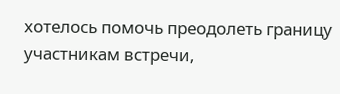хотелось помочь преодолеть границу участникам встречи,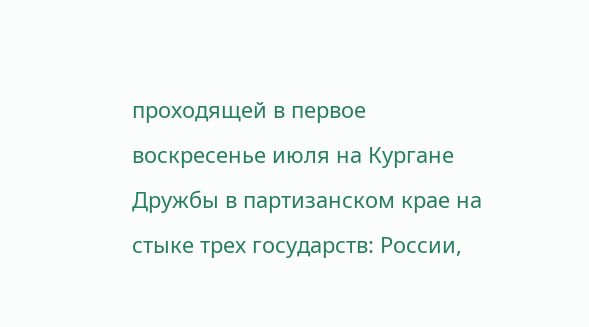проходящей в первое воскресенье июля на Кургане Дружбы в партизанском крае на стыке трех государств: России,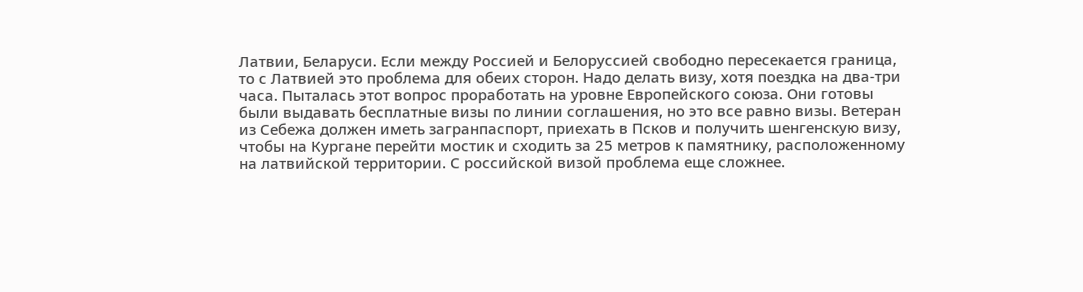Латвии, Беларуси. Если между Россией и Белоруссией свободно пересекается граница, то с Латвией это проблема для обеих сторон. Надо делать визу, хотя поездка на два-три часа. Пыталась этот вопрос проработать на уровне Европейского союза. Они готовы были выдавать бесплатные визы по линии соглашения, но это все равно визы. Ветеран из Себежа должен иметь загранпаспорт, приехать в Псков и получить шенгенскую визу, чтобы на Кургане перейти мостик и сходить за 25 метров к памятнику, расположенному на латвийской территории. С российской визой проблема еще сложнее.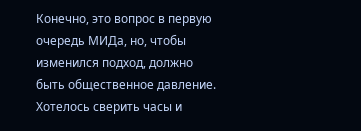Конечно, это вопрос в первую очередь МИДа, но, чтобы изменился подход, должно быть общественное давление. Хотелось сверить часы и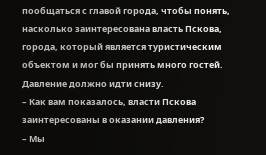пообщаться с главой города, чтобы понять, насколько заинтересована власть Пскова, города, который является туристическим объектом и мог бы принять много гостей. Давление должно идти снизу.
– Как вам показалось, власти Пскова заинтересованы в оказании давления?
– Мы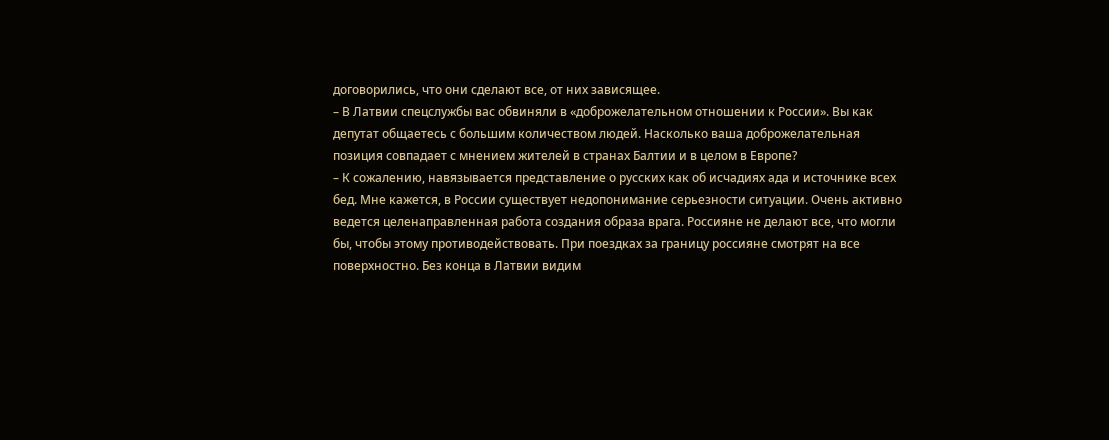договорились, что они сделают все, от них зависящее.
– В Латвии спецслужбы вас обвиняли в «доброжелательном отношении к России». Вы как депутат общаетесь с большим количеством людей. Насколько ваша доброжелательная позиция совпадает с мнением жителей в странах Балтии и в целом в Европе?
– К сожалению, навязывается представление о русских как об исчадиях ада и источнике всех бед. Мне кажется, в России существует недопонимание серьезности ситуации. Очень активно ведется целенаправленная работа создания образа врага. Россияне не делают все, что могли бы, чтобы этому противодействовать. При поездках за границу россияне смотрят на все поверхностно. Без конца в Латвии видим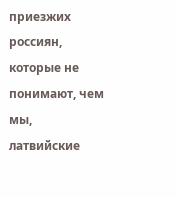приезжих россиян, которые не понимают, чем мы, латвийские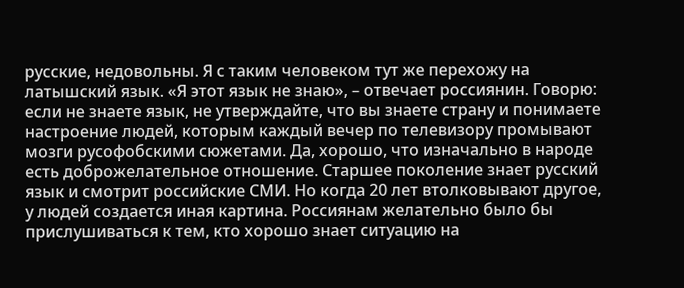русские, недовольны. Я с таким человеком тут же перехожу на латышский язык. «Я этот язык не знаю», – отвечает россиянин. Говорю: если не знаете язык, не утверждайте, что вы знаете страну и понимаете настроение людей, которым каждый вечер по телевизору промывают мозги русофобскими сюжетами. Да, хорошо, что изначально в народе есть доброжелательное отношение. Старшее поколение знает русский язык и смотрит российские СМИ. Но когда 20 лет втолковывают другое, у людей создается иная картина. Россиянам желательно было бы прислушиваться к тем, кто хорошо знает ситуацию на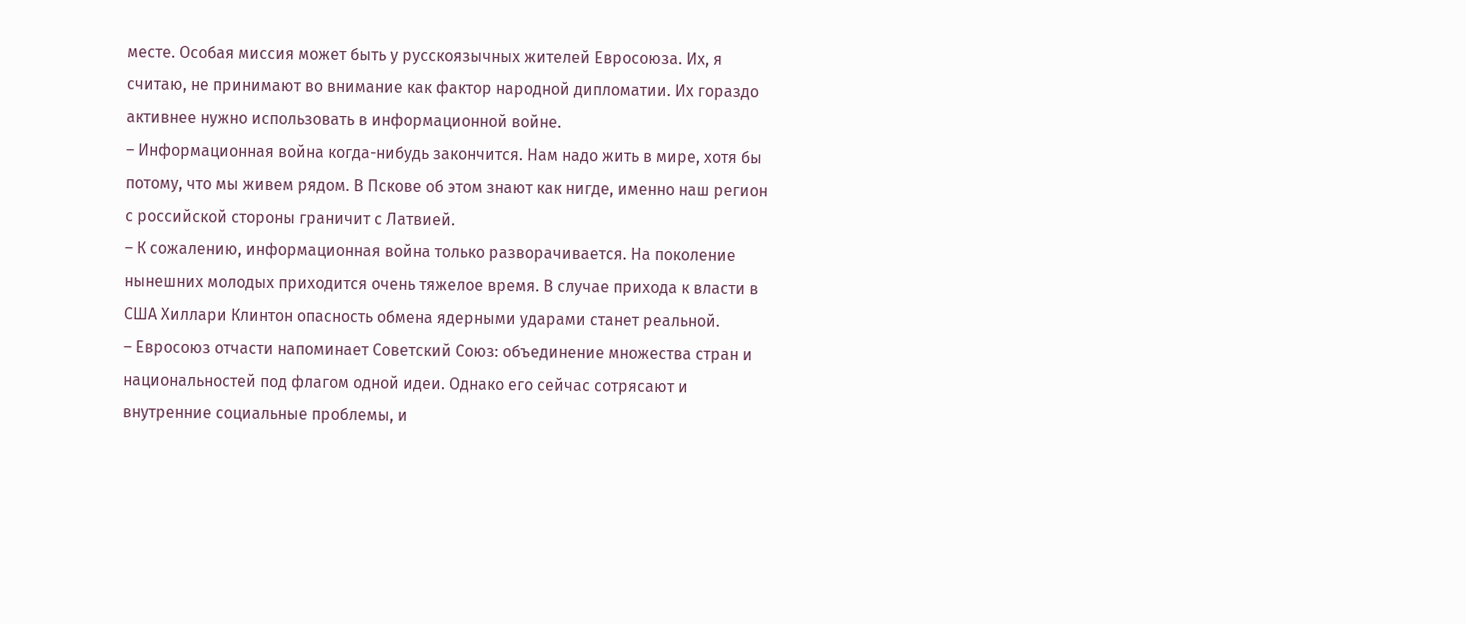месте. Особая миссия может быть у русскоязычных жителей Евросоюза. Их, я считаю, не принимают во внимание как фактор народной дипломатии. Их гораздо активнее нужно использовать в информационной войне.
– Информационная война когда-нибудь закончится. Нам надо жить в мире, хотя бы потому, что мы живем рядом. В Пскове об этом знают как нигде, именно наш регион с российской стороны граничит с Латвией.
– К сожалению, информационная война только разворачивается. На поколение нынешних молодых приходится очень тяжелое время. В случае прихода к власти в США Хиллари Клинтон опасность обмена ядерными ударами станет реальной.
– Евросоюз отчасти напоминает Советский Союз: объединение множества стран и национальностей под флагом одной идеи. Однако его сейчас сотрясают и внутренние социальные проблемы, и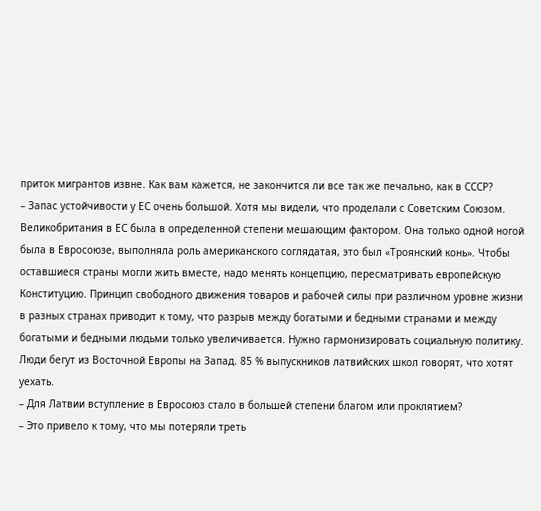приток мигрантов извне. Как вам кажется, не закончится ли все так же печально, как в СССР?
– Запас устойчивости у ЕС очень большой. Хотя мы видели, что проделали с Советским Союзом. Великобритания в ЕС была в определенной степени мешающим фактором. Она только одной ногой была в Евросоюзе, выполняла роль американского соглядатая, это был «Троянский конь». Чтобы оставшиеся страны могли жить вместе, надо менять концепцию, пересматривать европейскую Конституцию. Принцип свободного движения товаров и рабочей силы при различном уровне жизни в разных странах приводит к тому, что разрыв между богатыми и бедными странами и между богатыми и бедными людьми только увеличивается. Нужно гармонизировать социальную политику. Люди бегут из Восточной Европы на Запад. 85 % выпускников латвийских школ говорят, что хотят уехать.
– Для Латвии вступление в Евросоюз стало в большей степени благом или проклятием?
– Это привело к тому, что мы потеряли треть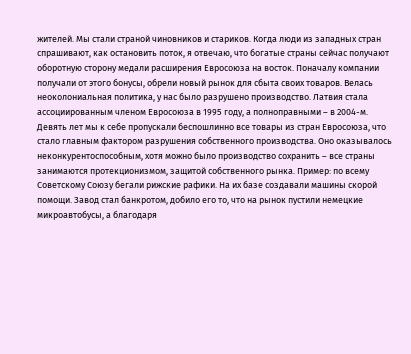жителей. Мы стали страной чиновников и стариков. Когда люди из западных стран спрашивают, как остановить поток, я отвечаю, что богатые страны сейчас получают оборотную сторону медали расширения Евросоюза на восток. Поначалу компании получали от этого бонусы, обрели новый рынок для сбыта своих товаров. Велась неоколониальная политика, у нас было разрушено производство. Латвия стала ассоциированным членом Евросоюза в 1995 году, а полноправными – в 2004-м. Девять лет мы к себе пропускали беспошлинно все товары из стран Евросоюза, что стало главным фактором разрушения собственного производства. Оно оказывалось неконкурентоспособным, хотя можно было производство сохранить – все страны занимаются протекционизмом, защитой собственного рынка. Пример: по всему Советскому Союзу бегали рижские рафики. На их базе создавали машины скорой помощи. Завод стал банкротом, добило его то, что на рынок пустили немецкие микроавтобусы, а благодаря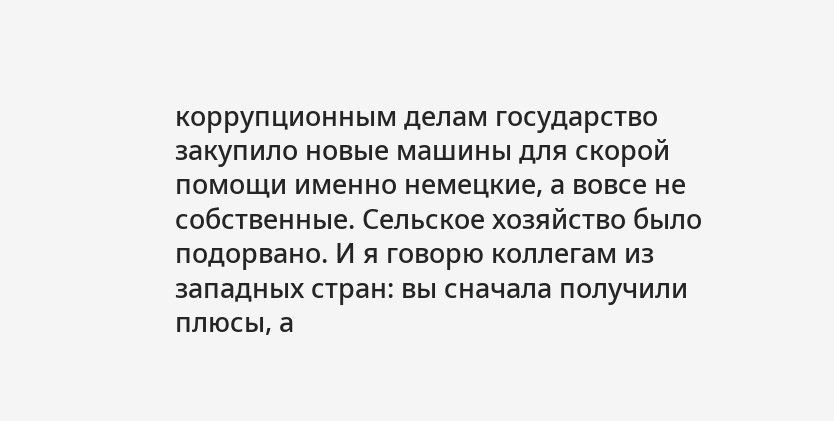коррупционным делам государство закупило новые машины для скорой помощи именно немецкие, а вовсе не собственные. Сельское хозяйство было подорвано. И я говорю коллегам из западных стран: вы сначала получили плюсы, а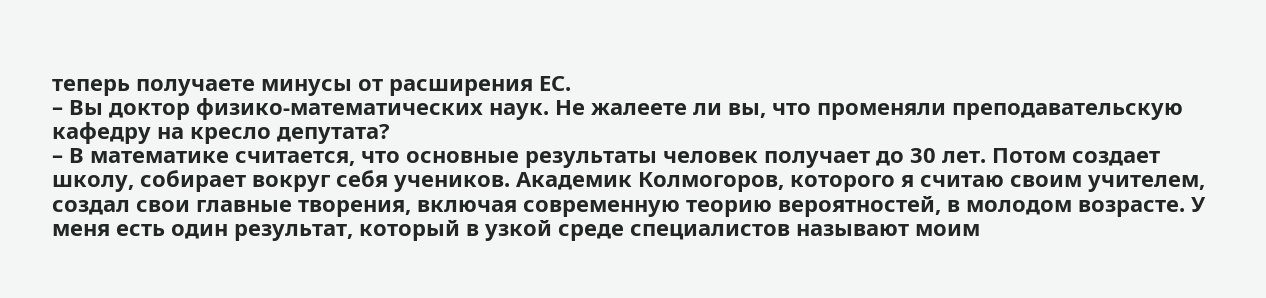теперь получаете минусы от расширения ЕС.
– Вы доктор физико-математических наук. Не жалеете ли вы, что променяли преподавательскую кафедру на кресло депутата?
– В математике считается, что основные результаты человек получает до 30 лет. Потом создает школу, собирает вокруг себя учеников. Академик Колмогоров, которого я считаю своим учителем, создал свои главные творения, включая современную теорию вероятностей, в молодом возрасте. У меня есть один результат, который в узкой среде специалистов называют моим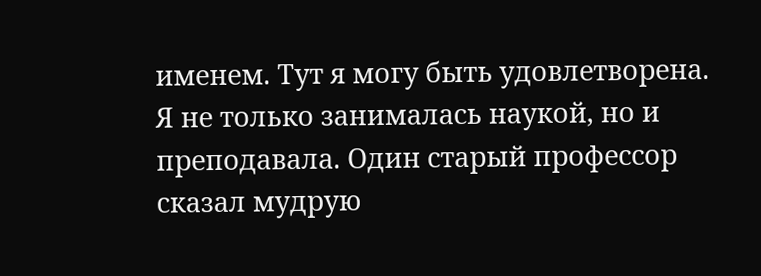именем. Тут я могу быть удовлетворена. Я не только занималась наукой, но и преподавала. Один старый профессор сказал мудрую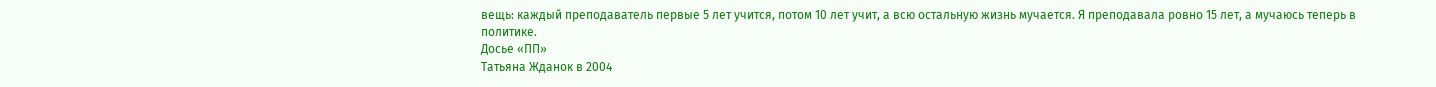вещь: каждый преподаватель первые 5 лет учится, потом 10 лет учит, а всю остальную жизнь мучается. Я преподавала ровно 15 лет, а мучаюсь теперь в политике.
Досье «ПП»
Татьяна Жданок в 2004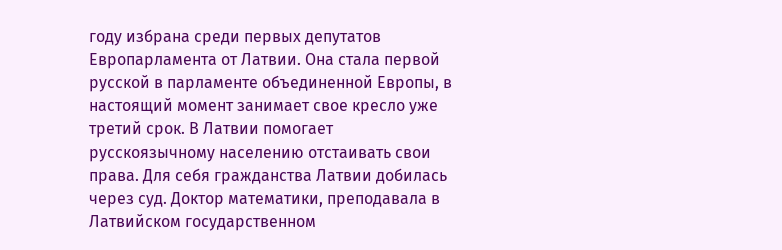году избрана среди первых депутатов Европарламента от Латвии. Она стала первой русской в парламенте объединенной Европы, в настоящий момент занимает свое кресло уже третий срок. В Латвии помогает русскоязычному населению отстаивать свои права. Для себя гражданства Латвии добилась через суд. Доктор математики, преподавала в Латвийском государственном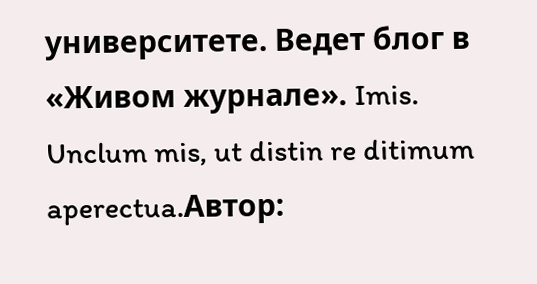университете. Ведет блог в «Живом журнале». Imis. Unclum mis, ut distin re ditimum aperectua.Автор: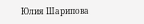Юлия Шарипова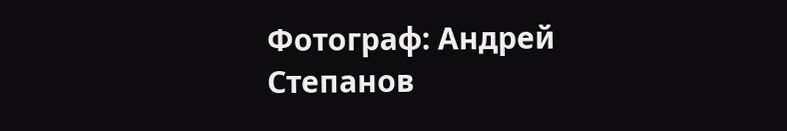Фотограф: Андрей Степанов